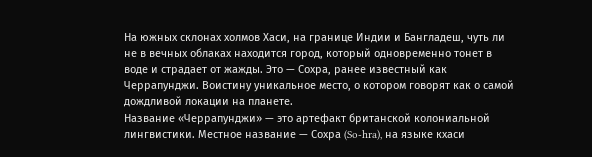На южных склонах холмов Хаси, на границе Индии и Бангладеш, чуть ли не в вечных облаках находится город, который одновременно тонет в воде и страдает от жажды. Это — Сохра, ранее известный как Черрапунджи. Воистину уникальное место, о котором говорят как о самой дождливой локации на планете.
Название «Черрапунджи» — это артефакт британской колониальной лингвистики. Местное название — Сохра (So-hra), на языке кхаси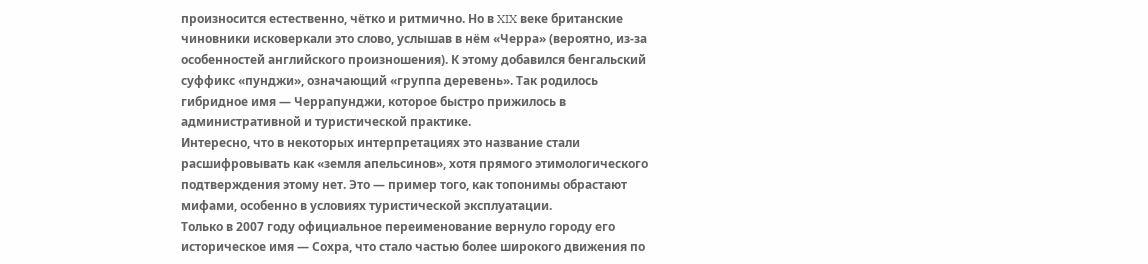произносится естественно, чётко и ритмично. Но в XIX веке британские чиновники исковеркали это слово, услышав в нём «Черра» (вероятно, из-за особенностей английского произношения). К этому добавился бенгальский суффикс «пунджи», означающий «группа деревень». Так родилось гибридное имя — Черрапунджи, которое быстро прижилось в административной и туристической практике.
Интересно, что в некоторых интерпретациях это название стали расшифровывать как «земля апельсинов», хотя прямого этимологического подтверждения этому нет. Это — пример того, как топонимы обрастают мифами, особенно в условиях туристической эксплуатации.
Только в 2007 году официальное переименование вернуло городу его историческое имя — Сохра, что стало частью более широкого движения по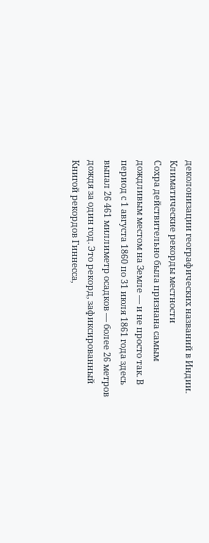деколонизации географических названий в Индии.
Климатические рекорды местности
Сохра действительно была признана самым дождливым местом на Земле — и не просто так. В период с 1 августа 1860 по 31 июля 1861 года здесь выпал 26 461 миллиметр осадков — более 26 метров дождя за один год. Это рекорд, зафиксированный Книгой рекордов Гиннесса,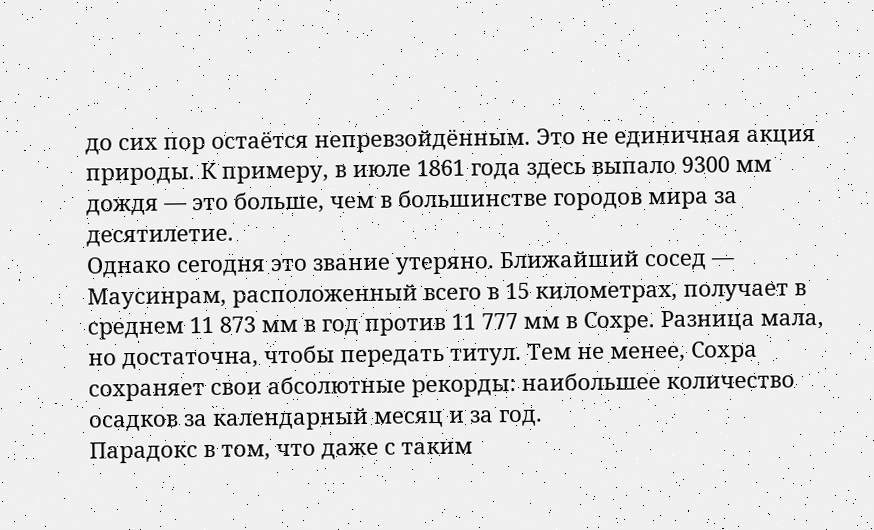до сих пор остаётся непревзойдённым. Это не единичная акция природы. К примеру, в июле 1861 года здесь выпало 9300 мм дождя — это больше, чем в большинстве городов мира за десятилетие.
Однако сегодня это звание утеряно. Ближайший сосед — Маусинрам, расположенный всего в 15 километрах, получает в среднем 11 873 мм в год против 11 777 мм в Сохре. Разница мала, но достаточна, чтобы передать титул. Тем не менее, Сохра сохраняет свои абсолютные рекорды: наибольшее количество осадков за календарный месяц и за год.
Парадокс в том, что даже с таким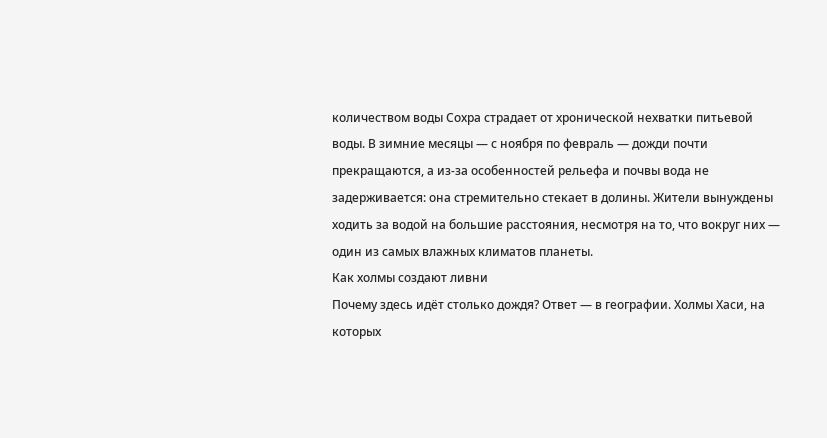количеством воды Сохра страдает от хронической нехватки питьевой воды. В зимние месяцы — с ноября по февраль — дожди почти прекращаются, а из-за особенностей рельефа и почвы вода не задерживается: она стремительно стекает в долины. Жители вынуждены ходить за водой на большие расстояния, несмотря на то, что вокруг них — один из самых влажных климатов планеты.
Как холмы создают ливни
Почему здесь идёт столько дождя? Ответ — в географии. Холмы Хаси, на которых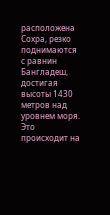расположена Сохра, резко поднимаются с равнин Бангладеш, достигая высоты 1430 метров над уровнем моря. Это происходит на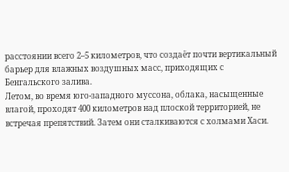расстоянии всего 2–5 километров, что создаёт почти вертикальный барьер для влажных воздушных масс, приходящих с Бенгальского залива.
Летом, во время юго-западного муссона, облака, насыщенные влагой, проходят 400 километров над плоской территорией, не встречая препятствий. Затем они сталкиваются с холмами Хаси.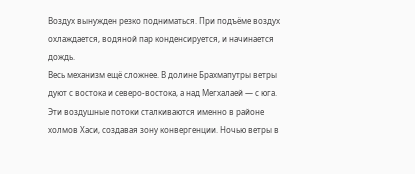Воздух вынужден резко подниматься. При подъёме воздух охлаждается, водяной пар конденсируется, и начинается дождь.
Весь механизм ещё сложнее. В долине Брахмапутры ветры дуют с востока и северо-востока, а над Мегхалаей — с юга. Эти воздушные потоки сталкиваются именно в районе холмов Хаси, создавая зону конвергенции. Ночью ветры в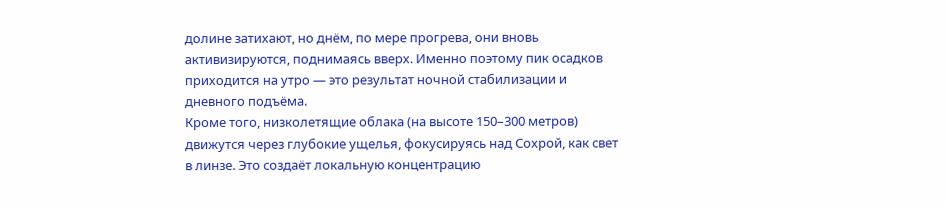долине затихают, но днём, по мере прогрева, они вновь активизируются, поднимаясь вверх. Именно поэтому пик осадков приходится на утро — это результат ночной стабилизации и дневного подъёма.
Кроме того, низколетящие облака (на высоте 150–300 метров) движутся через глубокие ущелья, фокусируясь над Сохрой, как свет в линзе. Это создаёт локальную концентрацию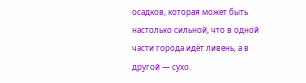осадков, которая может быть настолько сильной, что в одной части города идёт ливень, а в другой — сухо.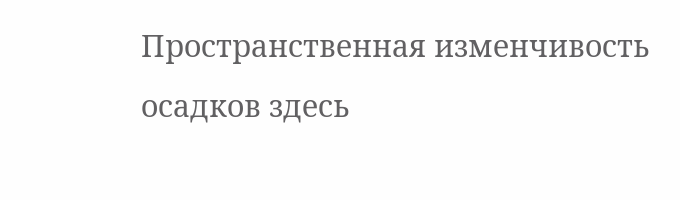Пространственная изменчивость осадков здесь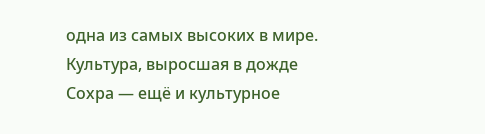одна из самых высоких в мире.
Культура, выросшая в дожде
Сохра — ещё и культурное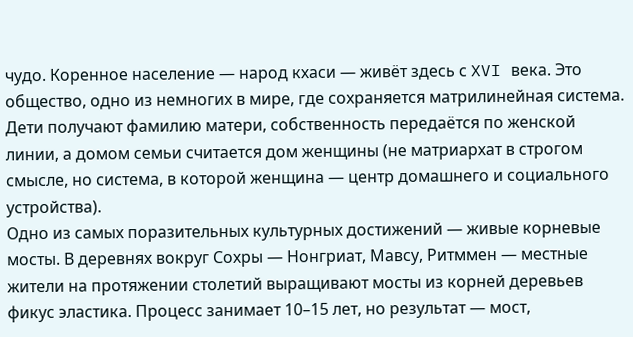чудо. Коренное население — народ кхаси — живёт здесь с XVI века. Это общество, одно из немногих в мире, где сохраняется матрилинейная система. Дети получают фамилию матери, собственность передаётся по женской линии, а домом семьи считается дом женщины (не матриархат в строгом смысле, но система, в которой женщина — центр домашнего и социального устройства).
Одно из самых поразительных культурных достижений — живые корневые мосты. В деревнях вокруг Сохры — Нонгриат, Мавсу, Ритммен — местные жители на протяжении столетий выращивают мосты из корней деревьев фикус эластика. Процесс занимает 10–15 лет, но результат — мост,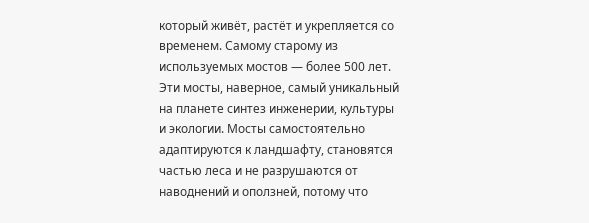который живёт, растёт и укрепляется со временем. Самому старому из используемых мостов — более 500 лет.
Эти мосты, наверное, самый уникальный на планете синтез инженерии, культуры и экологии. Мосты самостоятельно адаптируются к ландшафту, становятся частью леса и не разрушаются от наводнений и оползней, потому что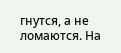гнутся, а не ломаются. На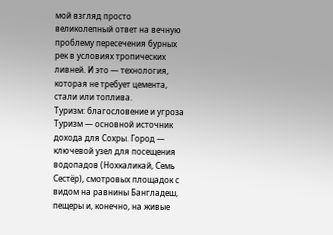мой взгляд просто великолепный ответ на вечную проблему пересечения бурных рек в условиях тропических ливней. И это — технология, которая не требует цемента, стали или топлива.
Туризм: благословение и угроза
Туризм — основной источник дохода для Сохры. Город — ключевой узел для посещения водопадов (Нохкаликай, Семь Сестёр), смотровых площадок с видом на равнины Бангладеш, пещеры и, конечно, на живые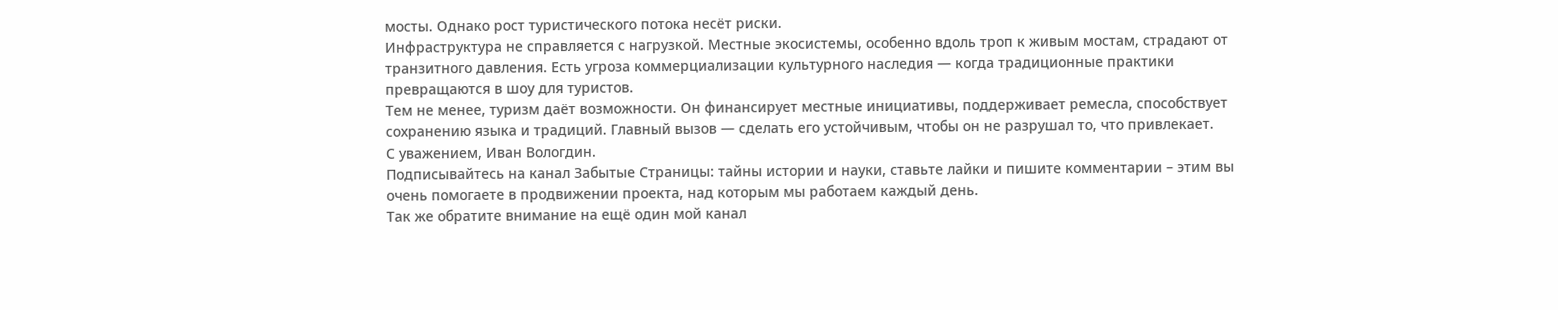мосты. Однако рост туристического потока несёт риски.
Инфраструктура не справляется с нагрузкой. Местные экосистемы, особенно вдоль троп к живым мостам, страдают от транзитного давления. Есть угроза коммерциализации культурного наследия — когда традиционные практики превращаются в шоу для туристов.
Тем не менее, туризм даёт возможности. Он финансирует местные инициативы, поддерживает ремесла, способствует сохранению языка и традиций. Главный вызов — сделать его устойчивым, чтобы он не разрушал то, что привлекает.
С уважением, Иван Вологдин.
Подписывайтесь на канал Забытые Страницы: тайны истории и науки, ставьте лайки и пишите комментарии – этим вы очень помогаете в продвижении проекта, над которым мы работаем каждый день.
Так же обратите внимание на ещё один мой канал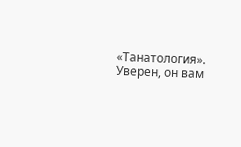«Танатология». Уверен, он вам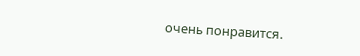очень понравится.